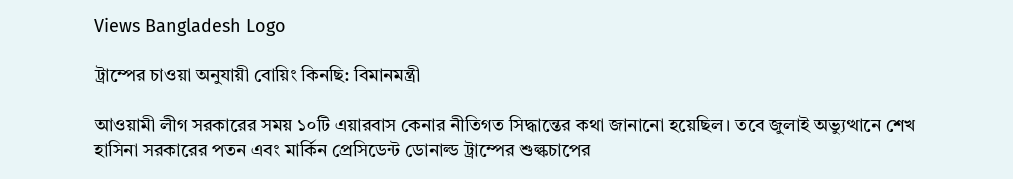Views Bangladesh Logo

ট্রাম্পের চাওয়া অনুযায়ী বোয়িং কিনছি: বিমানমন্ত্রী

আওয়ামী লীগ সরকারের সময় ১০টি এয়ারবাস কেনার নীতিগত সিদ্ধান্তের কথা জানানো হয়েছিল। তবে জুলাই অভ্যুত্থানে শেখ হাসিনা সরকারের পতন এবং মার্কিন প্রেসিডেন্ট ডোনাল্ড ট্রাম্পের শুল্কচাপের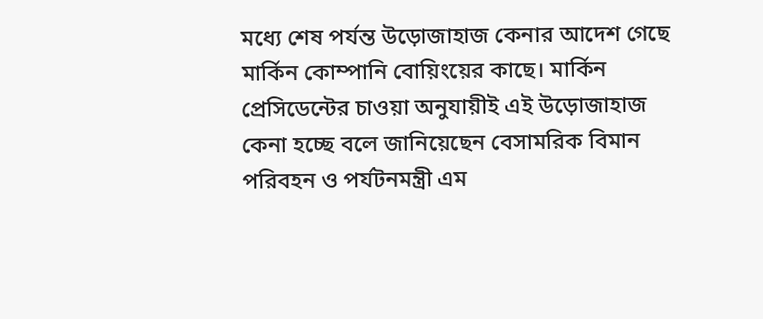মধ্যে শেষ পর্যন্ত উড়োজাহাজ কেনার আদেশ গেছে মার্কিন কোম্পানি বোয়িংয়ের কাছে। মার্কিন প্রেসিডেন্টের চাওয়া অনুযায়ীই এই উড়োজাহাজ কেনা হচ্ছে বলে জানিয়েছেন বেসামরিক বিমান পরিবহন ও পর্যটনমন্ত্রী এম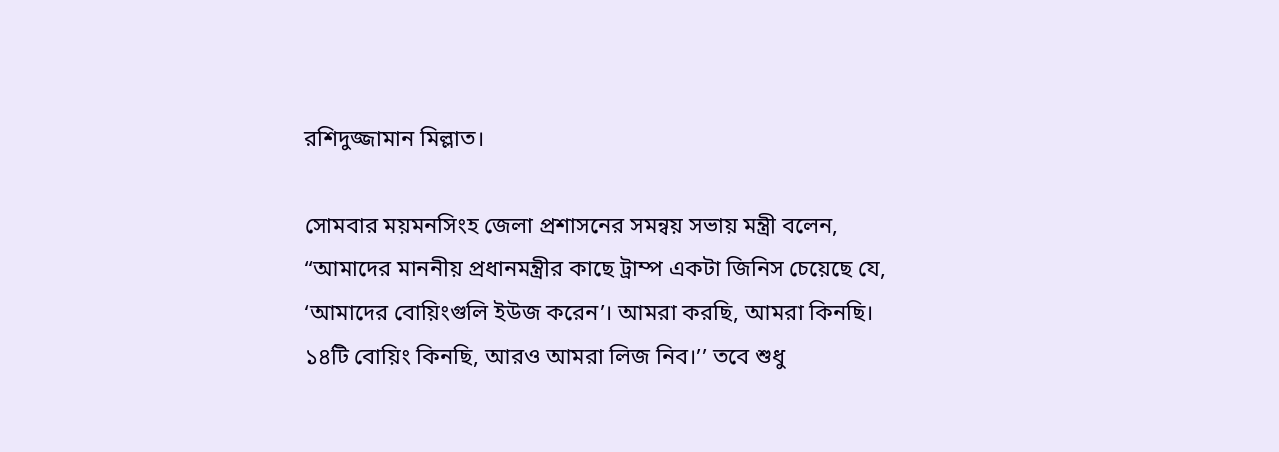রশিদুজ্জামান মিল্লাত।

সোমবার ময়মনসিংহ জেলা প্রশাসনের সমন্বয় সভায় মন্ত্রী বলেন, “আমাদের মাননীয় প্রধানমন্ত্রীর কাছে ট্রাম্প একটা জিনিস চেয়েছে যে, ‘আমাদের বোয়িংগুলি ইউজ করেন’। আমরা করছি, আমরা কিনছি। ১৪টি বোয়িং কিনছি, আরও আমরা লিজ নিব।’’ তবে শুধু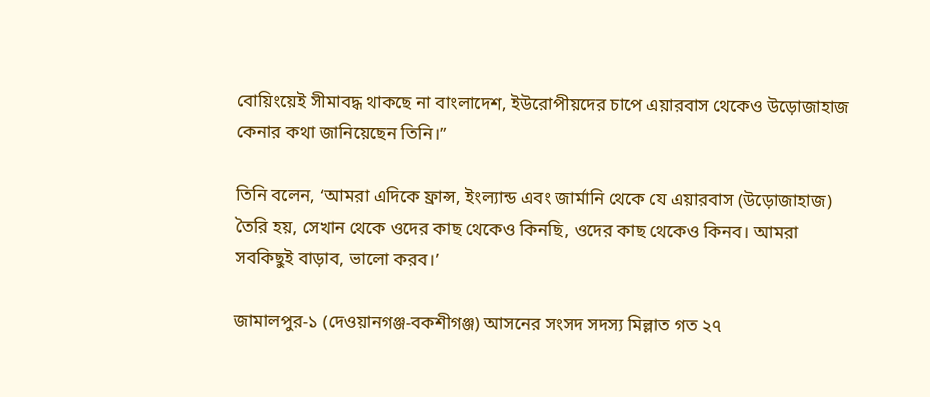বোয়িংয়েই সীমাবদ্ধ থাকছে না বাংলাদেশ, ইউরোপীয়দের চাপে এয়ারবাস থেকেও উড়োজাহাজ কেনার কথা জানিয়েছেন তিনি।”

তিনি বলেন, ‘আমরা এদিকে ফ্রান্স, ইংল্যান্ড এবং জার্মানি থেকে যে এয়ারবাস (উড়োজাহাজ) তৈরি হয়, সেখান থেকে ওদের কাছ থেকেও কিনছি, ওদের কাছ থেকেও কিনব। আমরা সবকিছুই বাড়াব, ভালো করব।’

জামালপুর-১ (দেওয়ানগঞ্জ-বকশীগঞ্জ) আসনের সংসদ সদস্য মিল্লাত গত ২৭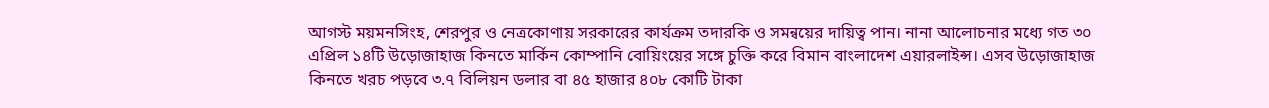আগস্ট ময়মনসিংহ, শেরপুর ও নেত্রকোণায় সরকারের কার্যক্রম তদারকি ও সমন্বয়ের দায়িত্ব পান। নানা আলোচনার মধ্যে গত ৩০ এপ্রিল ১৪টি উড়োজাহাজ কিনতে মার্কিন কোম্পানি বোয়িংয়ের সঙ্গে চুক্তি করে বিমান বাংলাদেশ এয়ারলাইন্স। এসব উড়োজাহাজ কিনতে খরচ পড়বে ৩.৭ বিলিয়ন ডলার বা ৪৫ হাজার ৪০৮ কোটি টাকা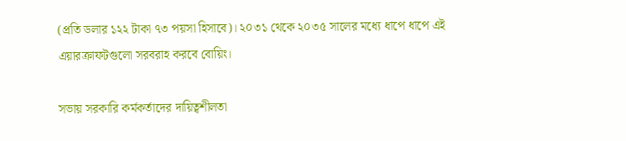(প্রতি ডলার ১২২ টাকা ৭৩ পয়সা হিসাবে)। ২০৩১ থেকে ২০৩৫ সালের মধ্যে ধাপে ধাপে এই এয়ারক্রাফটগুলো সরবরাহ করবে বোয়িং।

সভায় সরকারি কর্মকর্তাদের দায়িত্বশীলতা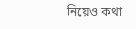নিয়েও কথা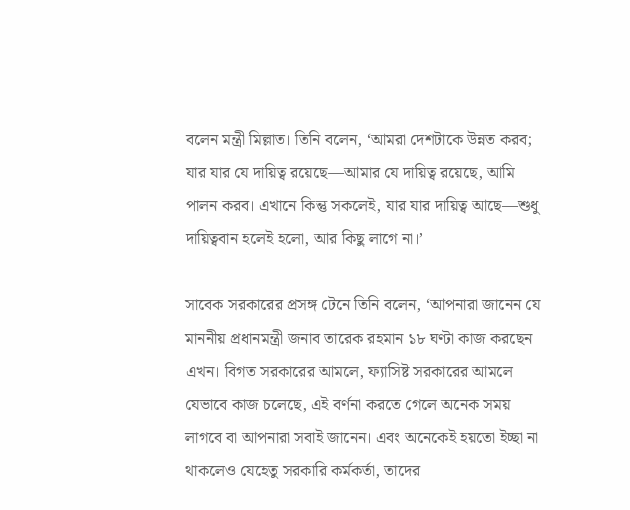বলেন মন্ত্রী মিল্লাত। তিনি বলেন, ‘আমরা দেশটাকে উন্নত করব; যার যার যে দায়িত্ব রয়েছে—আমার যে দায়িত্ব রয়েছে, আমি পালন করব। এখানে কিন্তু সকলেই, যার যার দায়িত্ব আছে—শুধু দায়িত্ববান হলেই হলো, আর কিছু লাগে না।’

সাবেক সরকারের প্রসঙ্গ টেনে তিনি বলেন, ‘আপনারা জানেন যে মাননীয় প্রধানমন্ত্রী জনাব তারেক রহমান ১৮ ঘণ্টা কাজ করছেন এখন। বিগত সরকারের আমলে, ফ্যাসিষ্ট সরকারের আমলে যেভাবে কাজ চলেছে, এই বর্ণনা করতে গেলে অনেক সময় লাগবে বা আপনারা সবাই জানেন। এবং অনেকেই হয়তো ইচ্ছা না থাকলেও যেহেতু সরকারি কর্মকর্তা, তাদের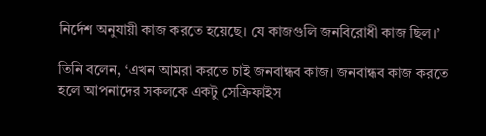নির্দেশ অনুযায়ী কাজ করতে হয়েছে। যে কাজগুলি জনবিরোধী কাজ ছিল।’

তিনি বলেন, ‘এখন আমরা করতে চাই জনবান্ধব কাজ। জনবান্ধব কাজ করতে হলে আপনাদের সকলকে একটু সেক্রিফাইস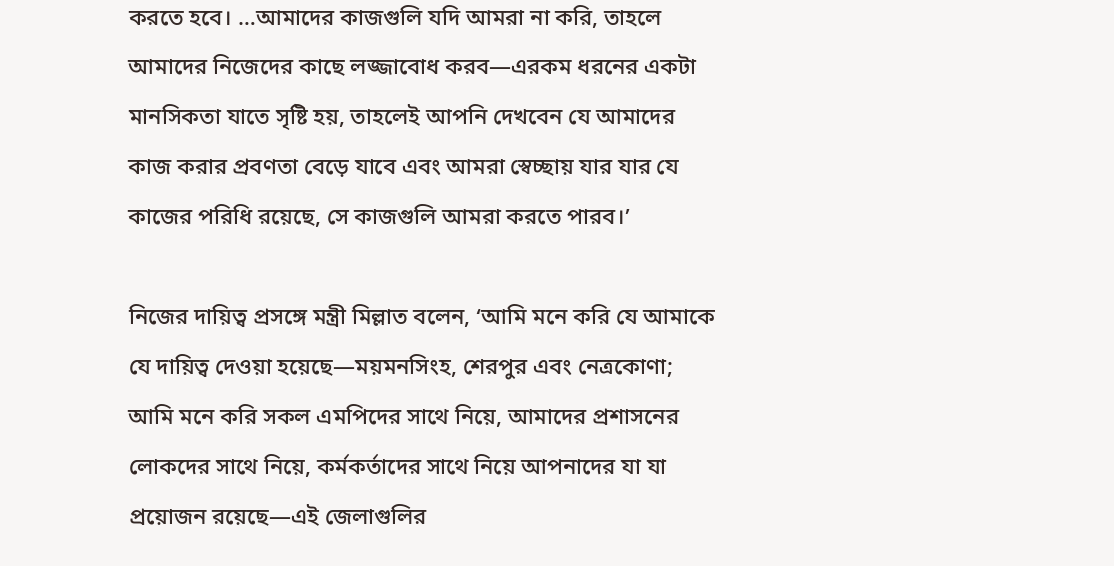করতে হবে। …আমাদের কাজগুলি যদি আমরা না করি, তাহলে আমাদের নিজেদের কাছে লজ্জাবোধ করব—এরকম ধরনের একটা মানসিকতা যাতে সৃষ্টি হয়, তাহলেই আপনি দেখবেন যে আমাদের কাজ করার প্রবণতা বেড়ে যাবে এবং আমরা স্বেচ্ছায় যার যার যে কাজের পরিধি রয়েছে, সে কাজগুলি আমরা করতে পারব।’

নিজের দায়িত্ব প্রসঙ্গে মন্ত্রী মিল্লাত বলেন, ‘আমি মনে করি যে আমাকে যে দায়িত্ব দেওয়া হয়েছে—ময়মনসিংহ, শেরপুর এবং নেত্রকোণা; আমি মনে করি সকল এমপিদের সাথে নিয়ে, আমাদের প্রশাসনের লোকদের সাথে নিয়ে, কর্মকর্তাদের সাথে নিয়ে আপনাদের যা যা প্রয়োজন রয়েছে—এই জেলাগুলির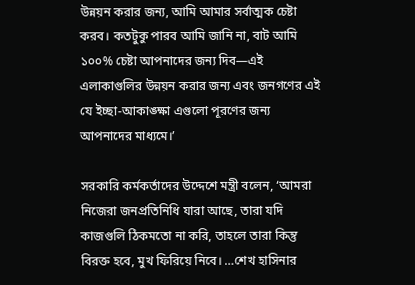উন্নয়ন করার জন্য, আমি আমার সর্বাত্মক চেষ্টা করব। কতটুকু পারব আমি জানি না, বাট আমি ১০০% চেষ্টা আপনাদের জন্য দিব—এই এলাকাগুলির উন্নয়ন করার জন্য এবং জনগণের এই যে ইচ্ছা-আকাঙ্ক্ষা এগুলো পূরণের জন্য আপনাদের মাধ্যমে।’

সরকারি কর্মকর্তাদের উদ্দেশে মন্ত্রী বলেন, ‘আমরা নিজেরা জনপ্রতিনিধি যারা আছে, তারা যদি কাজগুলি ঠিকমতো না করি, তাহলে তারা কিন্তু বিরক্ত হবে, মুখ ফিরিয়ে নিবে। …শেখ হাসিনার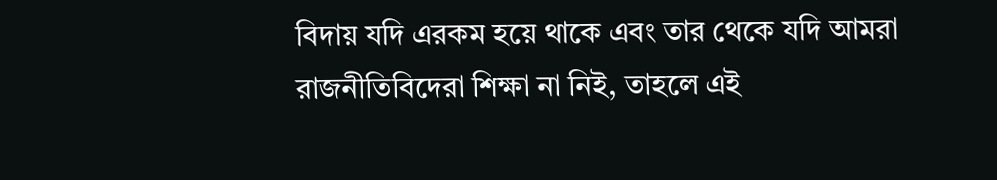বিদায় যদি এরকম হয়ে থাকে এবং তার থেকে যদি আমরা রাজনীতিবিদেরা শিক্ষা না নিই, তাহলে এই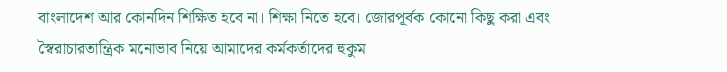বাংলাদেশ আর কোনদিন শিক্ষিত হবে না। শিক্ষা নিতে হবে। জোরপূর্বক কোনো কিছু করা এবং স্বৈরাচারতান্ত্রিক মনোভাব নিয়ে আমাদের কর্মকর্তাদের হুকুম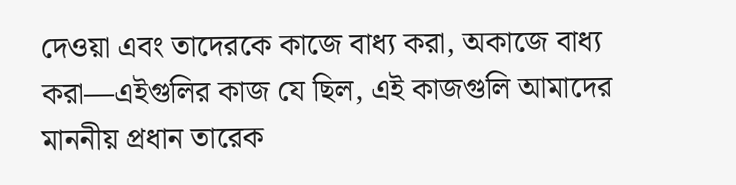দেওয়া এবং তাদেরকে কাজে বাধ্য করা, অকাজে বাধ্য করা—এইগুলির কাজ যে ছিল, এই কাজগুলি আমাদের মাননীয় প্রধান তারেক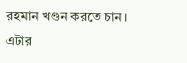রহমান খণ্ডন করতে চান। এটার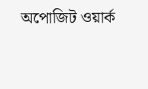অপোজিট ওয়ার্ক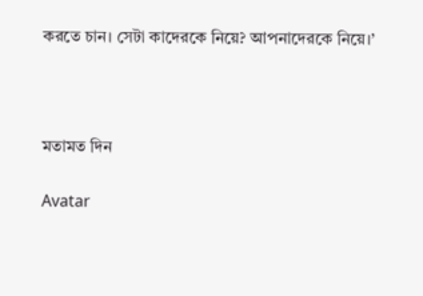করতে চান। সেটা কাদেরকে নিয়ে? আপনাদেরকে নিয়ে।’



মতামত দিন

Avatar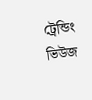ট্রেন্ডিং ভিউজ